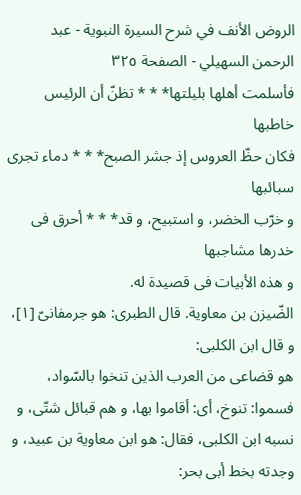الروض الأنف في شرح السيرة النبوية - عبد الرحمن السهيلي - الصفحة ٣٢٥
فأسلمت أهلها بليلتها* * * تظنّ أن الرئيس خاطبها
فكان حظّ العروس إذ جشر الصبح* * * دماء تجرى سبائبها
و خرّب الخضر، و استبيح، و قد* * * أحرق فى خدرها مشاجبها
و هذه الأبيات فى قصيدة له.
الضّيزن بن معاوية. قال الطبرى: هو جرمفانىّ [١]، و قال ابن الكلبى:
هو قضاعى من العرب الذين تنخوا بالسّواد، فسموا: تنوخ، أى: أقاموا بها، و هم قبائل شتّى، و نسبه ابن الكلبى، فقال: هو ابن معاوية بن عبيد، و وجدته بخط أبى بحر: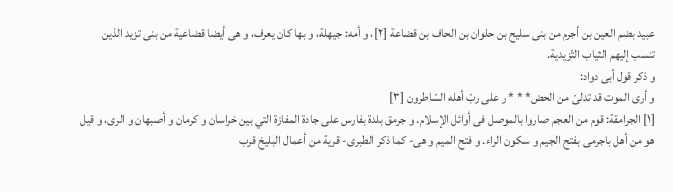عبيد بضم العين بن أجرم من بنى سليح بن حلوان بن الحاف بن قضاعة [٢]، و أمه: جيهلة، و بها كان يعرف، و هى أيضا قضاعية من بنى تزيد الذين تنسب إليهم الثياب التّزيدية.
و ذكر قول أبى دواد:
و أرى الموت قد تدلىّ من الحض* * * ر على ربّ أهله السّاطرون [٣]
[١] الجرامقة: قوم من العجم صاروا بالموصل فى أوائل الإسلام. و جرمق بلدة بفارس على جادة المفازة التي بين خراسان و كرمان و أصبهان و الرى، و قيل هو من أهل باجرمى بفتح الجيم و سكون الراء. و فتح الميم و هى- كما ذكر الطبرى- قرية من أعمال البليخ قرب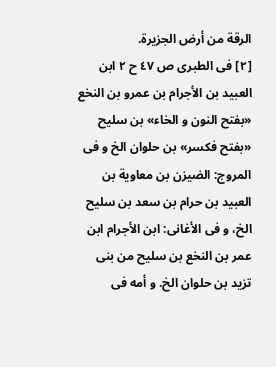الرقة من أرض الجزيرة.
[٢] فى الطبرى ص ٤٧ ح ٢ ابن العبيد بن الأجرام بن عمرو بن النخع «بفتح النون و الخاء» بن سليح «بفتح فكسر» بن حلوان الخ و فى المروج: الضيزن بن معاوية بن العبيد بن حرام بن سعد بن سليح الخ، و فى الأغانى: ابن الأجرام ابن عمر بن النخع بن سليح من بنى تزيد بن حلوان الخ. و أمه فى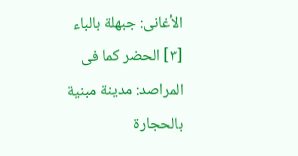الأغانى: جبهلة بالباء
[٣] الحضر كما فى المراصد: مدينة مبنية بالحجارة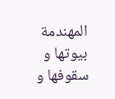المهندمة بيوتها و سقوفها و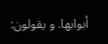أبوابها. و يقولون: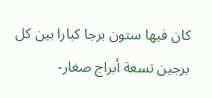كان فيها ستون برجا كبارا بين كل برجين تسعة أبراج صغار-